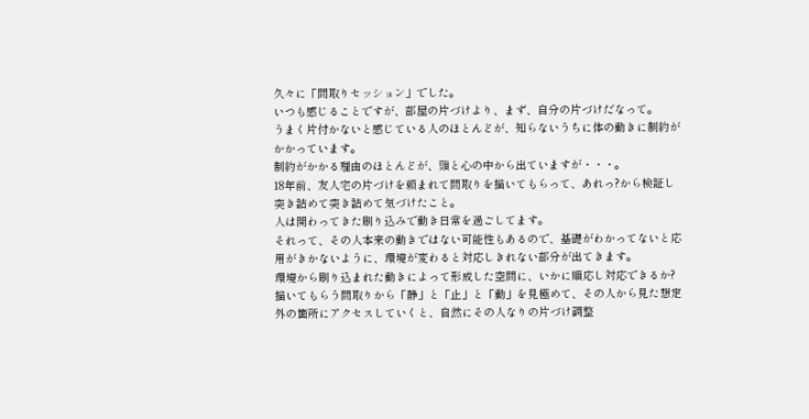久々に「間取りセッション」でした。
いつも感じることですが、部屋の片づけより、まず、自分の片づけだなって。
うまく片付かないと感じている人のほとんどが、知らないうちに体の動きに制約がかかっています。
制約がかかる理由のほとんどが、頭と心の中から出ていますが・・・。
18年前、友人宅の片づけを頼まれて間取りを描いてもらって、あれっ?から検証し
突き詰めて突き詰めて気づけたこと。
人は関わってきた刷り込みで動き日常を過ごしてます。
それって、その人本来の動きではない可能性もあるので、基礎がわかってないと応用がきかないように、環境が変わると対応しきれない部分が出てきます。
環境から刷り込まれた動きによって形成した空間に、いかに順応し対応できるか?
描いてもらう間取りから「静」と「止」と「動」を見極めて、その人から見た想定外の箇所にアクセスしていくと、自然にその人なりの片づけ調整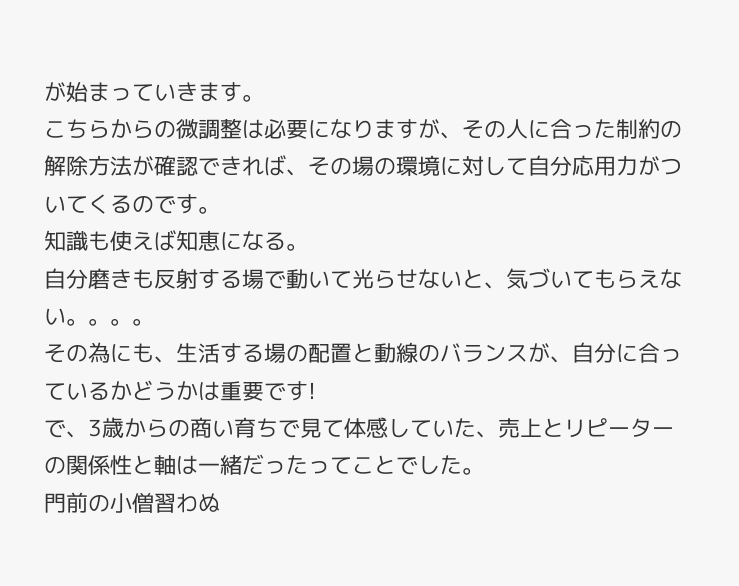が始まっていきます。
こちらからの微調整は必要になりますが、その人に合った制約の解除方法が確認できれば、その場の環境に対して自分応用力がついてくるのです。
知識も使えば知恵になる。
自分磨きも反射する場で動いて光らせないと、気づいてもらえない。。。。
その為にも、生活する場の配置と動線のバランスが、自分に合っているかどうかは重要です!
で、3歳からの商い育ちで見て体感していた、売上とリピーターの関係性と軸は一緒だったってことでした。
門前の小僧習わぬ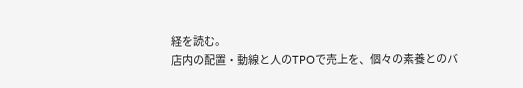経を読む。
店内の配置・動線と人のTPOで売上を、個々の素養とのバ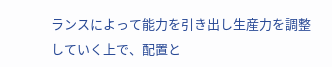ランスによって能力を引き出し生産力を調整していく上で、配置と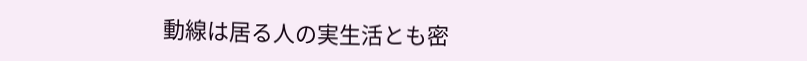動線は居る人の実生活とも密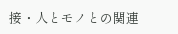接・人とモノとの関連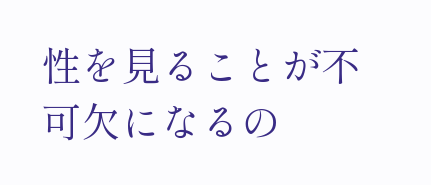性を見ることが不可欠になるの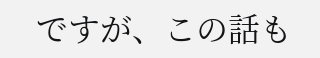ですが、この話も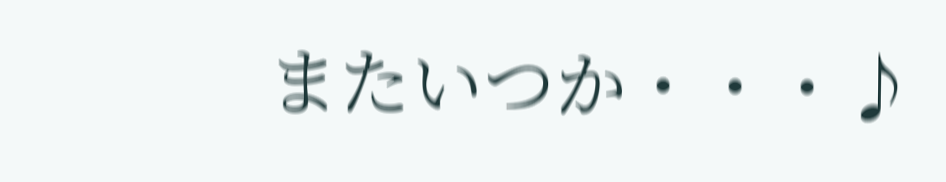またいつか・・・♪